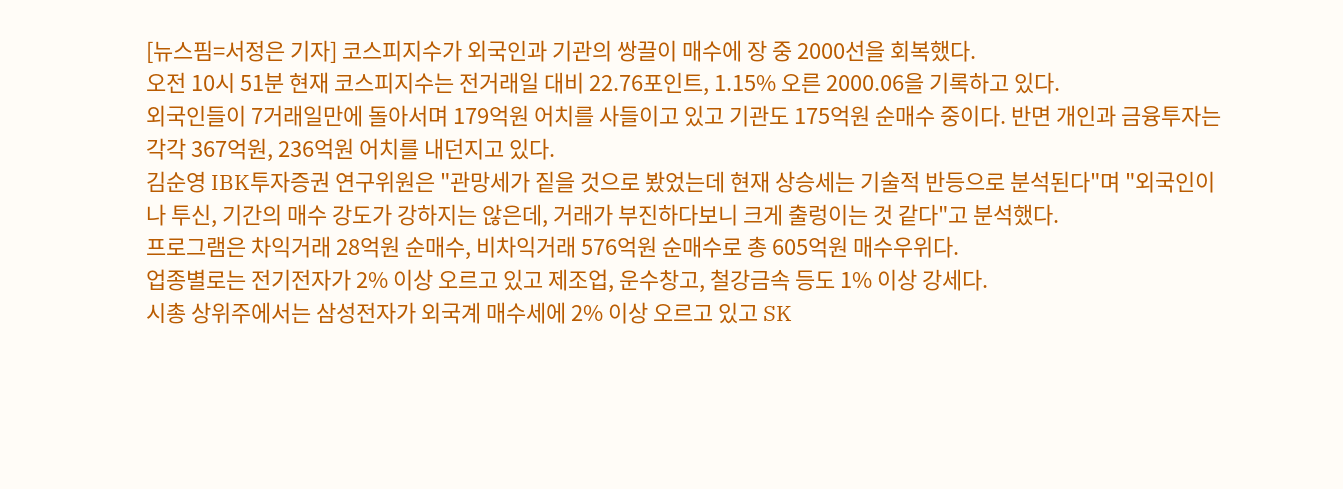[뉴스핌=서정은 기자] 코스피지수가 외국인과 기관의 쌍끌이 매수에 장 중 2000선을 회복했다.
오전 10시 51분 현재 코스피지수는 전거래일 대비 22.76포인트, 1.15% 오른 2000.06을 기록하고 있다.
외국인들이 7거래일만에 돌아서며 179억원 어치를 사들이고 있고 기관도 175억원 순매수 중이다. 반면 개인과 금융투자는 각각 367억원, 236억원 어치를 내던지고 있다.
김순영 IBK투자증권 연구위원은 "관망세가 짙을 것으로 봤었는데 현재 상승세는 기술적 반등으로 분석된다"며 "외국인이나 투신, 기간의 매수 강도가 강하지는 않은데, 거래가 부진하다보니 크게 출렁이는 것 같다"고 분석했다.
프로그램은 차익거래 28억원 순매수, 비차익거래 576억원 순매수로 총 605억원 매수우위다.
업종별로는 전기전자가 2% 이상 오르고 있고 제조업, 운수창고, 철강금속 등도 1% 이상 강세다.
시총 상위주에서는 삼성전자가 외국계 매수세에 2% 이상 오르고 있고 SK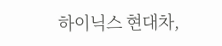하이닉스 현대차,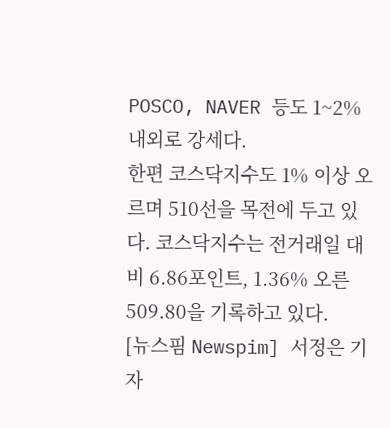POSCO, NAVER 등도 1~2% 내외로 강세다.
한편 코스닥지수도 1% 이상 오르며 510선을 목전에 두고 있다. 코스닥지수는 전거래일 대비 6.86포인트, 1.36% 오른 509.80을 기록하고 있다.
[뉴스핌 Newspim] 서정은 기자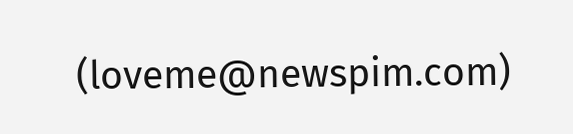(loveme@newspim.com)